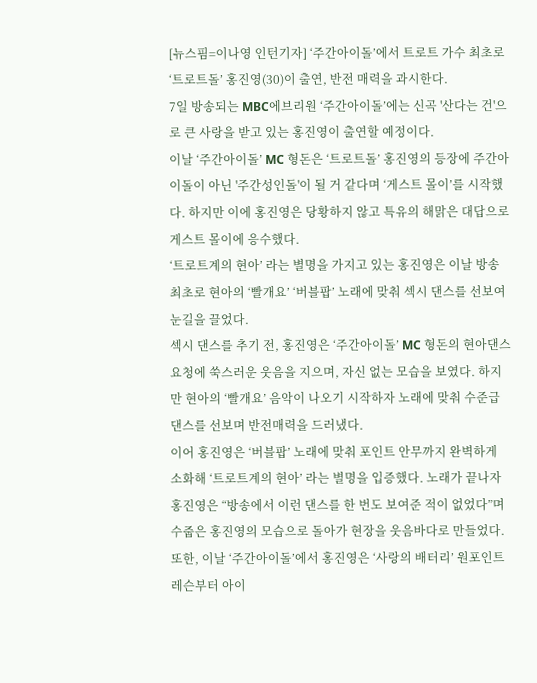[뉴스핌=이나영 인턴기자] ‘주간아이돌’에서 트로트 가수 최초로 ‘트로트돌’ 홍진영(30)이 출연, 반전 매력을 과시한다.
7일 방송되는 MBC에브리원 ‘주간아이돌’에는 신곡 '산다는 건'으로 큰 사랑을 받고 있는 홍진영이 출연할 예정이다.
이날 ‘주간아이돌’ MC 형돈은 ‘트로트돌’ 홍진영의 등장에 주간아이돌이 아닌 '주간성인돌'이 될 거 같다며 ‘게스트 몰이’를 시작했다. 하지만 이에 홍진영은 당황하지 않고 특유의 해맑은 대답으로 게스트 몰이에 응수했다.
‘트로트계의 현아’ 라는 별명을 가지고 있는 홍진영은 이날 방송 최초로 현아의 ‘빨개요’ ‘버블팝’ 노래에 맞춰 섹시 댄스를 선보여 눈길을 끌었다.
섹시 댄스를 추기 전, 홍진영은 ‘주간아이돌’ MC 형돈의 현아댄스 요청에 쑥스러운 웃음을 지으며, 자신 없는 모습을 보였다. 하지만 현아의 ‘빨개요’ 음악이 나오기 시작하자 노래에 맞춰 수준급 댄스를 선보며 반전매력을 드러냈다.
이어 홍진영은 ‘버블팝’ 노래에 맞춰 포인트 안무까지 완벽하게 소화해 ‘트로트계의 현아’ 라는 별명을 입증했다. 노래가 끝나자 홍진영은 “방송에서 이런 댄스를 한 번도 보여준 적이 없었다”며 수줍은 홍진영의 모습으로 돌아가 현장을 웃음바다로 만들었다.
또한, 이날 ‘주간아이돌’에서 홍진영은 ‘사랑의 배터리’ 원포인트 레슨부터 아이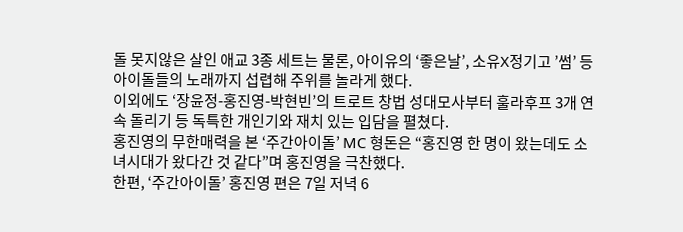돌 못지않은 살인 애교 3종 세트는 물론, 아이유의 ‘좋은날’, 소유X정기고 ’썸’ 등 아이돌들의 노래까지 섭렵해 주위를 놀라게 했다.
이외에도 ‘장윤정-홍진영-박현빈’의 트로트 창법 성대모사부터 훌라후프 3개 연속 돌리기 등 독특한 개인기와 재치 있는 입담을 펼쳤다.
홍진영의 무한매력을 본 ‘주간아이돌’ MC 형돈은 “홍진영 한 명이 왔는데도 소녀시대가 왔다간 것 같다”며 홍진영을 극찬했다.
한편, ‘주간아이돌’ 홍진영 편은 7일 저녁 6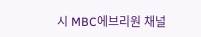시 MBC에브리원 채널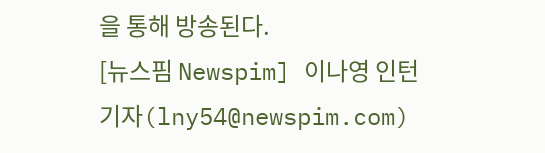을 통해 방송된다.
[뉴스핌 Newspim] 이나영 인턴기자(lny54@newspim.com)